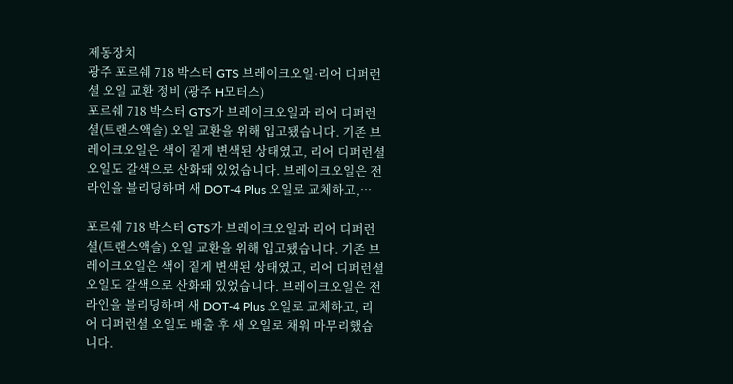제동장치
광주 포르쉐 718 박스터 GTS 브레이크오일·리어 디퍼런셜 오일 교환 정비 (광주 H모터스)
포르쉐 718 박스터 GTS가 브레이크오일과 리어 디퍼런셜(트랜스액슬) 오일 교환을 위해 입고됐습니다. 기존 브레이크오일은 색이 짙게 변색된 상태였고, 리어 디퍼런셜 오일도 갈색으로 산화돼 있었습니다. 브레이크오일은 전 라인을 블리딩하며 새 DOT-4 Plus 오일로 교체하고,…

포르쉐 718 박스터 GTS가 브레이크오일과 리어 디퍼런셜(트랜스액슬) 오일 교환을 위해 입고됐습니다. 기존 브레이크오일은 색이 짙게 변색된 상태였고, 리어 디퍼런셜 오일도 갈색으로 산화돼 있었습니다. 브레이크오일은 전 라인을 블리딩하며 새 DOT-4 Plus 오일로 교체하고, 리어 디퍼런셜 오일도 배출 후 새 오일로 채워 마무리했습니다.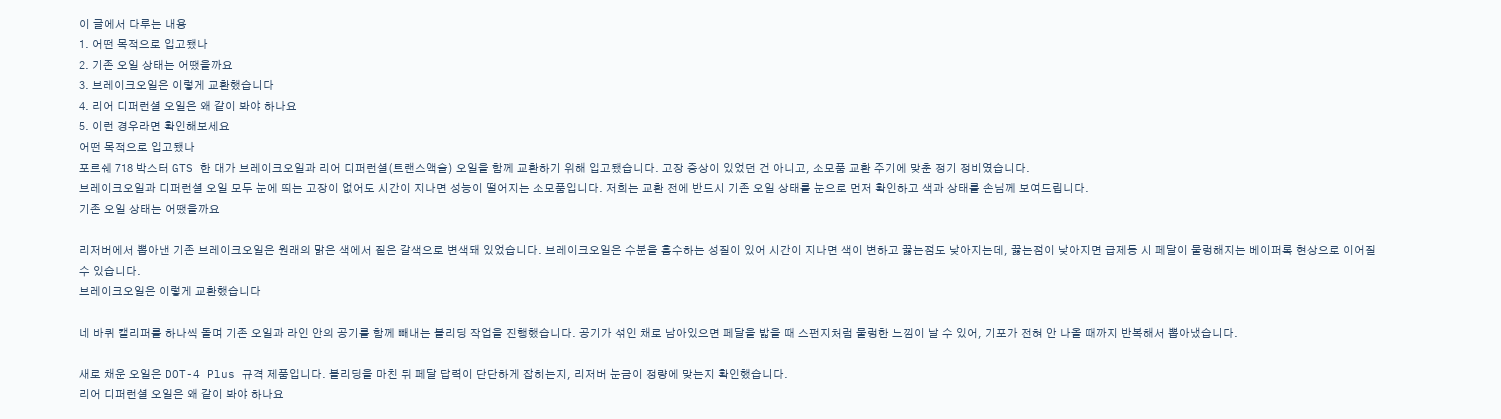이 글에서 다루는 내용
1. 어떤 목적으로 입고됐나
2. 기존 오일 상태는 어땠을까요
3. 브레이크오일은 이렇게 교환했습니다
4. 리어 디퍼런셜 오일은 왜 같이 봐야 하나요
5. 이런 경우라면 확인해보세요
어떤 목적으로 입고됐나
포르쉐 718 박스터 GTS 한 대가 브레이크오일과 리어 디퍼런셜(트랜스액슬) 오일을 함께 교환하기 위해 입고됐습니다. 고장 증상이 있었던 건 아니고, 소모품 교환 주기에 맞춘 정기 정비였습니다.
브레이크오일과 디퍼런셜 오일 모두 눈에 띄는 고장이 없어도 시간이 지나면 성능이 떨어지는 소모품입니다. 저희는 교환 전에 반드시 기존 오일 상태를 눈으로 먼저 확인하고 색과 상태를 손님께 보여드립니다.
기존 오일 상태는 어땠을까요

리저버에서 뽑아낸 기존 브레이크오일은 원래의 맑은 색에서 짙은 갈색으로 변색돼 있었습니다. 브레이크오일은 수분을 흡수하는 성질이 있어 시간이 지나면 색이 변하고 끓는점도 낮아지는데, 끓는점이 낮아지면 급제동 시 페달이 물렁해지는 베이퍼록 현상으로 이어질 수 있습니다.
브레이크오일은 이렇게 교환했습니다

네 바퀴 캘리퍼를 하나씩 돌며 기존 오일과 라인 안의 공기를 함께 빼내는 블리딩 작업을 진행했습니다. 공기가 섞인 채로 남아있으면 페달을 밟을 때 스펀지처럼 물렁한 느낌이 날 수 있어, 기포가 전혀 안 나올 때까지 반복해서 뽑아냈습니다.

새로 채운 오일은 DOT-4 Plus 규격 제품입니다. 블리딩을 마친 뒤 페달 답력이 단단하게 잡히는지, 리저버 눈금이 정량에 맞는지 확인했습니다.
리어 디퍼런셜 오일은 왜 같이 봐야 하나요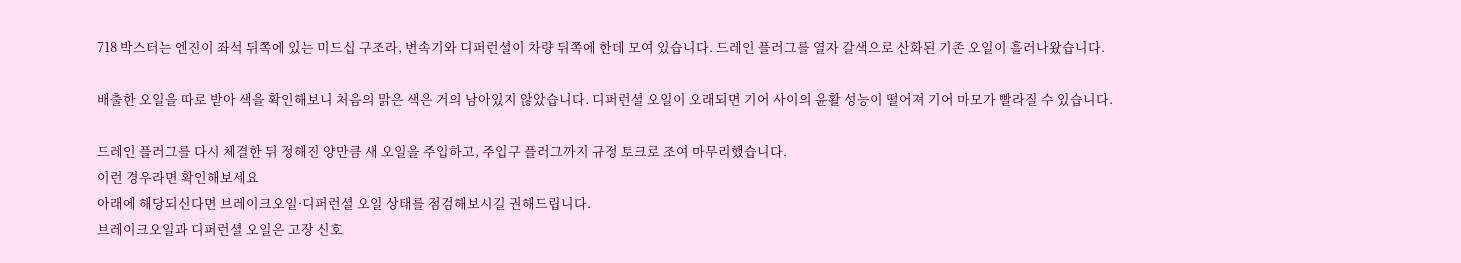718 박스터는 엔진이 좌석 뒤쪽에 있는 미드십 구조라, 변속기와 디퍼런셜이 차량 뒤쪽에 한데 모여 있습니다. 드레인 플러그를 열자 갈색으로 산화된 기존 오일이 흘러나왔습니다.

배출한 오일을 따로 받아 색을 확인해보니 처음의 맑은 색은 거의 남아있지 않았습니다. 디퍼런셜 오일이 오래되면 기어 사이의 윤활 성능이 떨어져 기어 마모가 빨라질 수 있습니다.

드레인 플러그를 다시 체결한 뒤 정해진 양만큼 새 오일을 주입하고, 주입구 플러그까지 규정 토크로 조여 마무리했습니다.
이런 경우라면 확인해보세요
아래에 해당되신다면 브레이크오일·디퍼런셜 오일 상태를 점검해보시길 권해드립니다.
브레이크오일과 디퍼런셜 오일은 고장 신호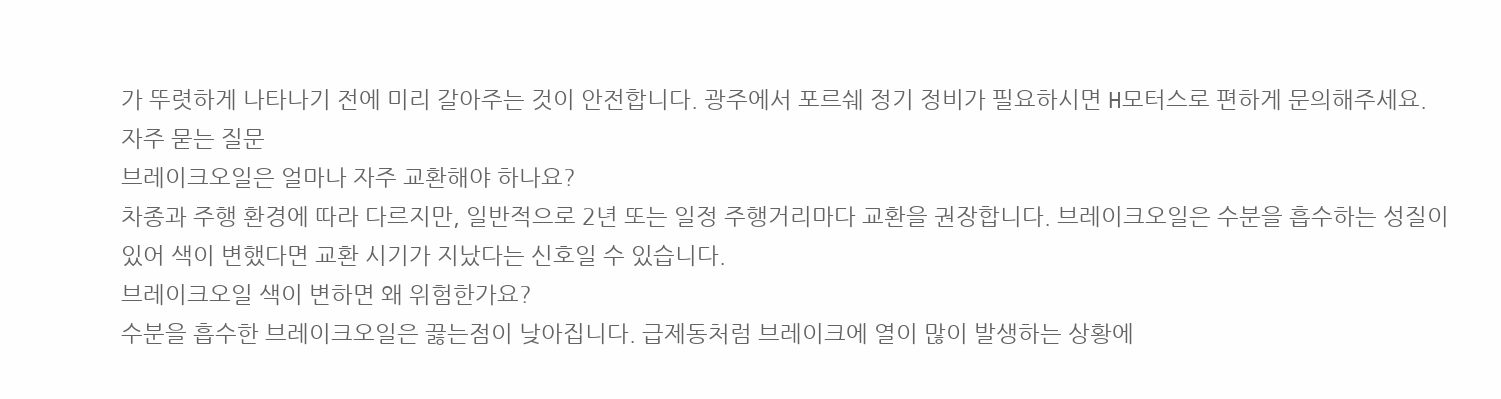가 뚜렷하게 나타나기 전에 미리 갈아주는 것이 안전합니다. 광주에서 포르쉐 정기 정비가 필요하시면 H모터스로 편하게 문의해주세요.
자주 묻는 질문
브레이크오일은 얼마나 자주 교환해야 하나요?
차종과 주행 환경에 따라 다르지만, 일반적으로 2년 또는 일정 주행거리마다 교환을 권장합니다. 브레이크오일은 수분을 흡수하는 성질이 있어 색이 변했다면 교환 시기가 지났다는 신호일 수 있습니다.
브레이크오일 색이 변하면 왜 위험한가요?
수분을 흡수한 브레이크오일은 끓는점이 낮아집니다. 급제동처럼 브레이크에 열이 많이 발생하는 상황에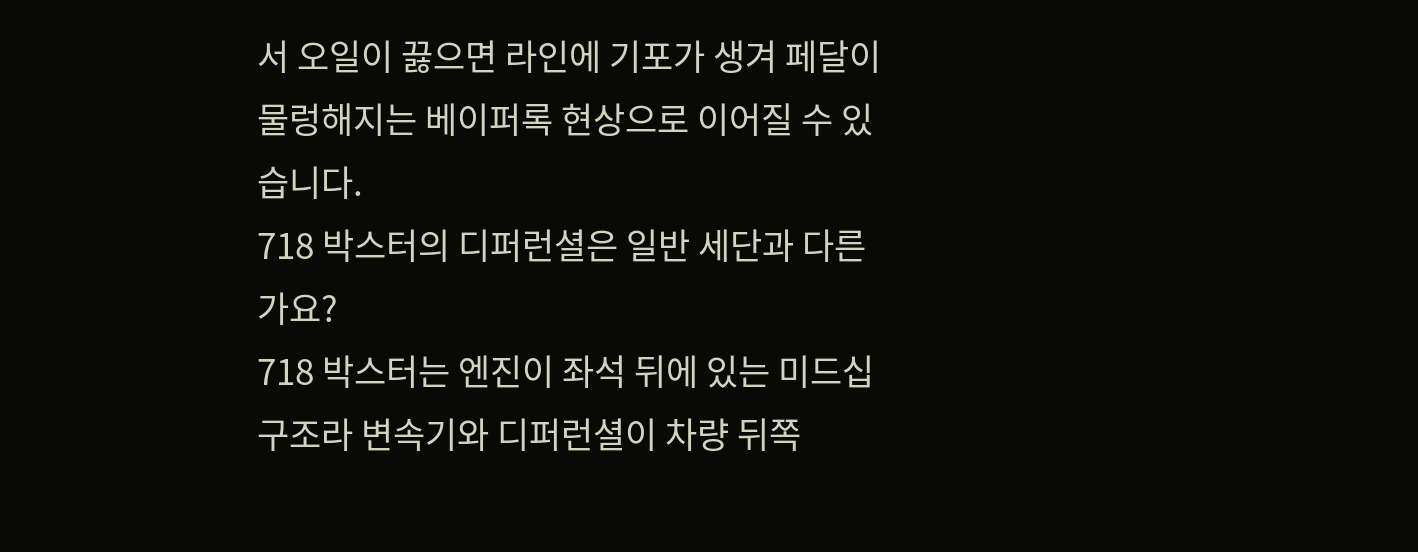서 오일이 끓으면 라인에 기포가 생겨 페달이 물렁해지는 베이퍼록 현상으로 이어질 수 있습니다.
718 박스터의 디퍼런셜은 일반 세단과 다른가요?
718 박스터는 엔진이 좌석 뒤에 있는 미드십 구조라 변속기와 디퍼런셜이 차량 뒤쪽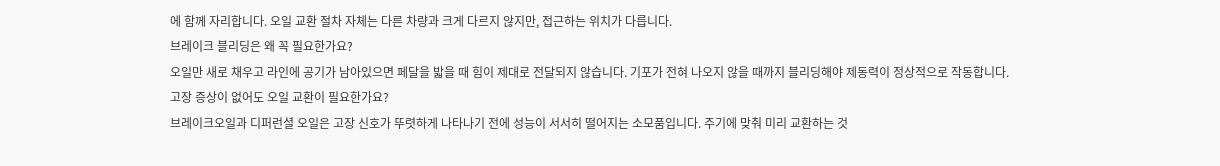에 함께 자리합니다. 오일 교환 절차 자체는 다른 차량과 크게 다르지 않지만, 접근하는 위치가 다릅니다.
브레이크 블리딩은 왜 꼭 필요한가요?
오일만 새로 채우고 라인에 공기가 남아있으면 페달을 밟을 때 힘이 제대로 전달되지 않습니다. 기포가 전혀 나오지 않을 때까지 블리딩해야 제동력이 정상적으로 작동합니다.
고장 증상이 없어도 오일 교환이 필요한가요?
브레이크오일과 디퍼런셜 오일은 고장 신호가 뚜렷하게 나타나기 전에 성능이 서서히 떨어지는 소모품입니다. 주기에 맞춰 미리 교환하는 것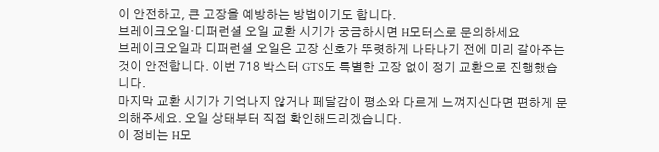이 안전하고, 큰 고장을 예방하는 방법이기도 합니다.
브레이크오일·디퍼런셜 오일 교환 시기가 궁금하시면 H모터스로 문의하세요
브레이크오일과 디퍼런셜 오일은 고장 신호가 뚜렷하게 나타나기 전에 미리 갈아주는 것이 안전합니다. 이번 718 박스터 GTS도 특별한 고장 없이 정기 교환으로 진행했습니다.
마지막 교환 시기가 기억나지 않거나 페달감이 평소와 다르게 느껴지신다면 편하게 문의해주세요. 오일 상태부터 직접 확인해드리겠습니다.
이 정비는 H모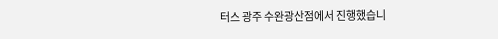터스 광주 수완광산점에서 진행했습니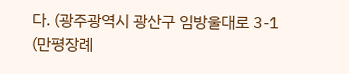다. (광주광역시 광산구 임방울대로 3-1 (만평장례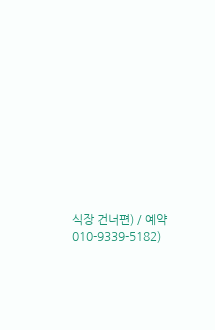식장 건너편) / 예약 010-9339-5182)